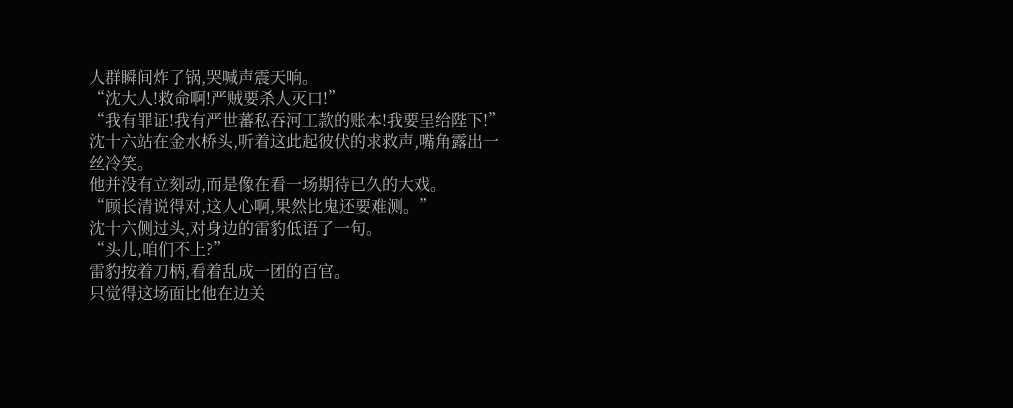人群瞬间炸了锅,哭喊声震天响。
“沈大人!救命啊!严贼要杀人灭口!”
“我有罪证!我有严世蕃私吞河工款的账本!我要呈给陛下!”
沈十六站在金水桥头,听着这此起彼伏的求救声,嘴角露出一丝冷笑。
他并没有立刻动,而是像在看一场期待已久的大戏。
“顾长清说得对,这人心啊,果然比鬼还要难测。”
沈十六侧过头,对身边的雷豹低语了一句。
“头儿,咱们不上?”
雷豹按着刀柄,看着乱成一团的百官。
只觉得这场面比他在边关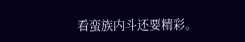看蛮族内斗还要精彩。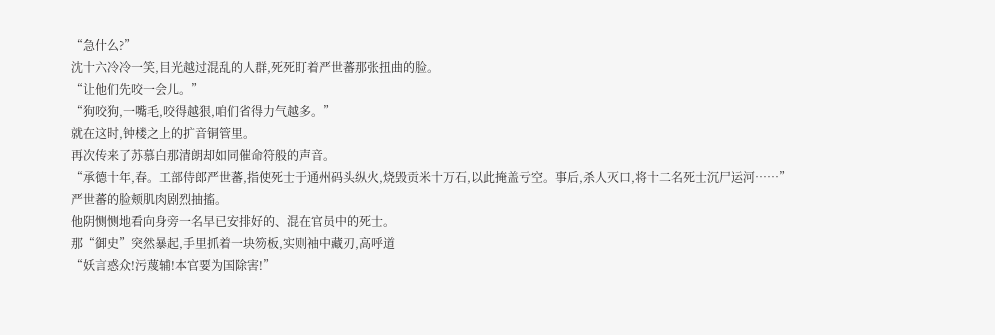“急什么?”
沈十六冷冷一笑,目光越过混乱的人群,死死盯着严世蕃那张扭曲的脸。
“让他们先咬一会儿。”
“狗咬狗,一嘴毛,咬得越狠,咱们省得力气越多。”
就在这时,钟楼之上的扩音铜管里。
再次传来了苏慕白那清朗却如同催命符般的声音。
“承德十年,春。工部侍郎严世蕃,指使死士于通州码头纵火,烧毁贡米十万石,以此掩盖亏空。事后,杀人灭口,将十二名死士沉尸运河……”
严世蕃的脸颊肌肉剧烈抽搐。
他阴恻恻地看向身旁一名早已安排好的、混在官员中的死士。
那“御史”突然暴起,手里抓着一块笏板,实则袖中藏刃,高呼道
“妖言惑众!污蔑辅!本官要为国除害!”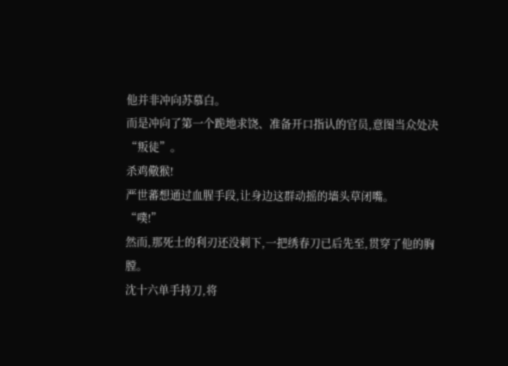他并非冲向苏慕白。
而是冲向了第一个跪地求饶、准备开口指认的官员,意图当众处决“叛徒”。
杀鸡儆猴!
严世蕃想通过血腥手段,让身边这群动摇的墙头草闭嘴。
“噗!”
然而,那死士的利刃还没刺下,一把绣春刀已后先至,贯穿了他的胸膛。
沈十六单手持刀,将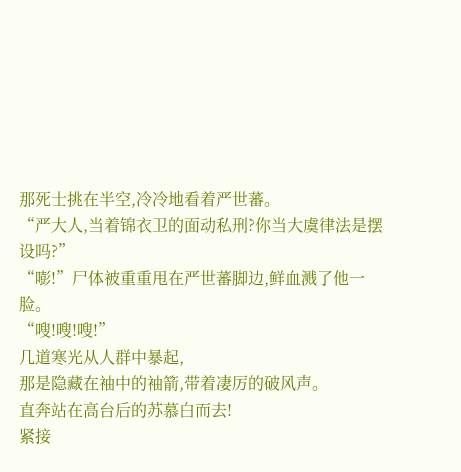那死士挑在半空,冷冷地看着严世蕃。
“严大人,当着锦衣卫的面动私刑?你当大虞律法是摆设吗?”
“嘭!”尸体被重重甩在严世蕃脚边,鲜血溅了他一脸。
“嗖!嗖!嗖!”
几道寒光从人群中暴起,
那是隐藏在袖中的袖箭,带着凄厉的破风声。
直奔站在高台后的苏慕白而去!
紧接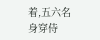着,五六名身穿侍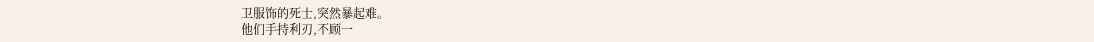卫服饰的死士,突然暴起难。
他们手持利刃,不顾一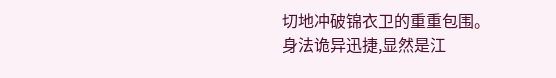切地冲破锦衣卫的重重包围。
身法诡异迅捷,显然是江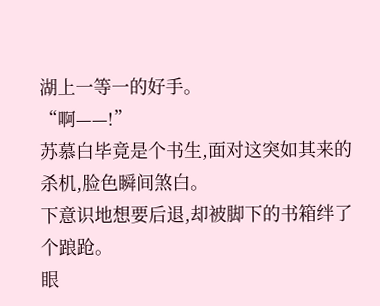湖上一等一的好手。
“啊——!”
苏慕白毕竟是个书生,面对这突如其来的杀机,脸色瞬间煞白。
下意识地想要后退,却被脚下的书箱绊了个踉跄。
眼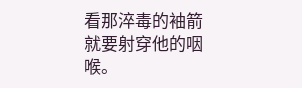看那淬毒的袖箭就要射穿他的咽喉。